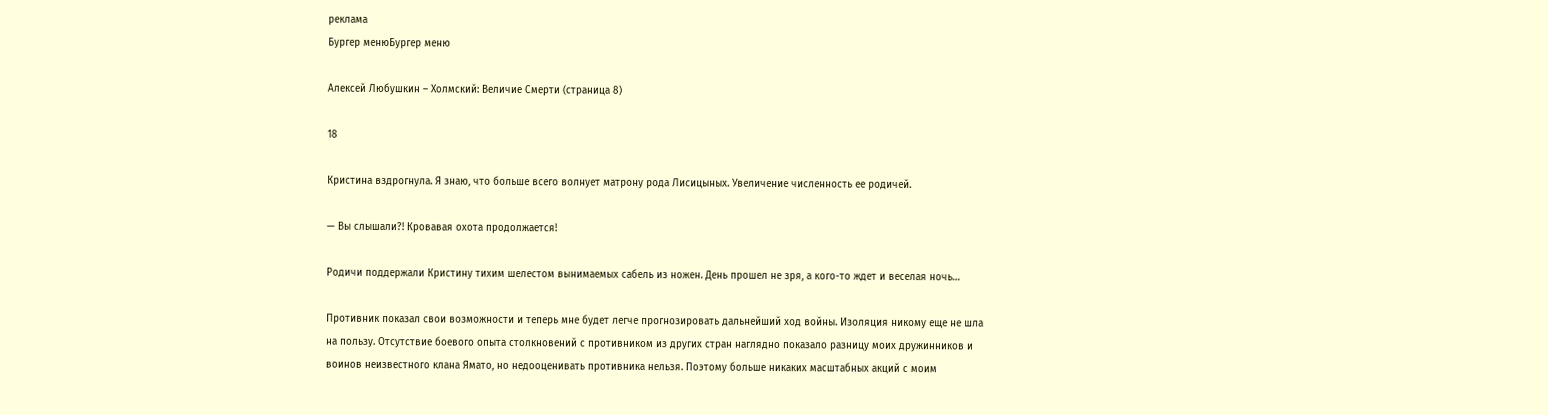реклама
Бургер менюБургер меню

Алексей Любушкин – Холмский: Величие Смерти (страница 8)

18

Кристина вздрогнула. Я знаю, что больше всего волнует матрону рода Лисицыных. Увеличение численность ее родичей.

— Вы слышали?! Кровавая охота продолжается!

Родичи поддержали Кристину тихим шелестом вынимаемых сабель из ножен. День прошел не зря, а кого-то ждет и веселая ночь…

Противник показал свои возможности и теперь мне будет легче прогнозировать дальнейший ход войны. Изоляция никому еще не шла на пользу. Отсутствие боевого опыта столкновений с противником из других стран наглядно показало разницу моих дружинников и воинов неизвестного клана Ямато, но недооценивать противника нельзя. Поэтому больше никаких масштабных акций с моим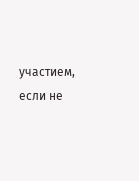участием, если не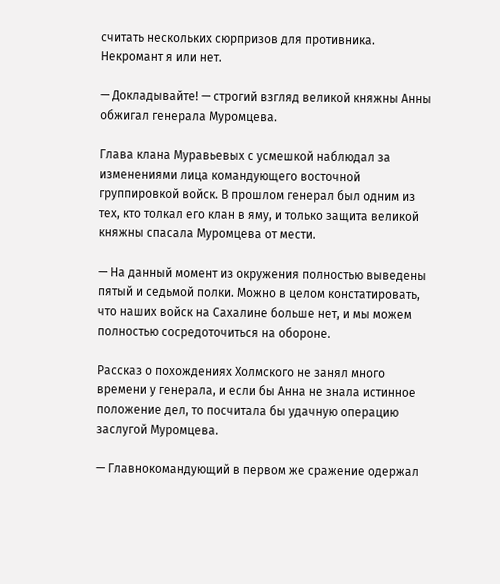считать нескольких сюрпризов для противника. Некромант я или нет.

— Докладывайте! — строгий взгляд великой княжны Анны обжигал генерала Муромцева.

Глава клана Муравьевых с усмешкой наблюдал за изменениями лица командующего восточной группировкой войск. В прошлом генерал был одним из тех, кто толкал его клан в яму, и только защита великой княжны спасала Муромцева от мести.

— На данный момент из окружения полностью выведены пятый и седьмой полки. Можно в целом констатировать, что наших войск на Сахалине больше нет, и мы можем полностью сосредоточиться на обороне.

Рассказ о похождениях Холмского не занял много времени у генерала, и если бы Анна не знала истинное положение дел, то посчитала бы удачную операцию заслугой Муромцева.

— Главнокомандующий в первом же сражение одержал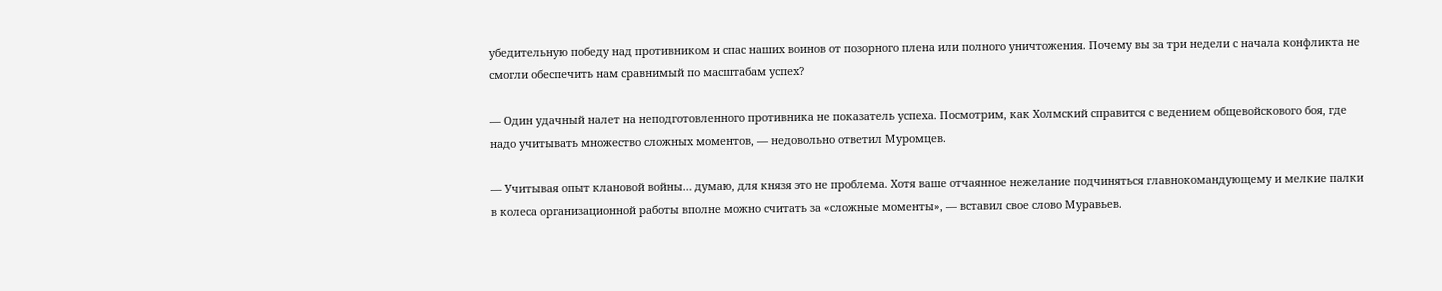убедительную победу над противником и спас наших воинов от позорного плена или полного уничтожения. Почему вы за три недели с начала конфликта не смогли обеспечить нам сравнимый по масштабам успех?

— Один удачный налет на неподготовленного противника не показатель успеха. Посмотрим, как Холмский справится с ведением общевойскового боя, где надо учитывать множество сложных моментов, — недовольно ответил Муромцев.

— Учитывая опыт клановой войны… думаю, для князя это не проблема. Хотя ваше отчаянное нежелание подчиняться главнокомандующему и мелкие палки в колеса организационной работы вполне можно считать за «сложные моменты», — вставил свое слово Муравьев.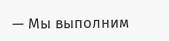— Мы выполним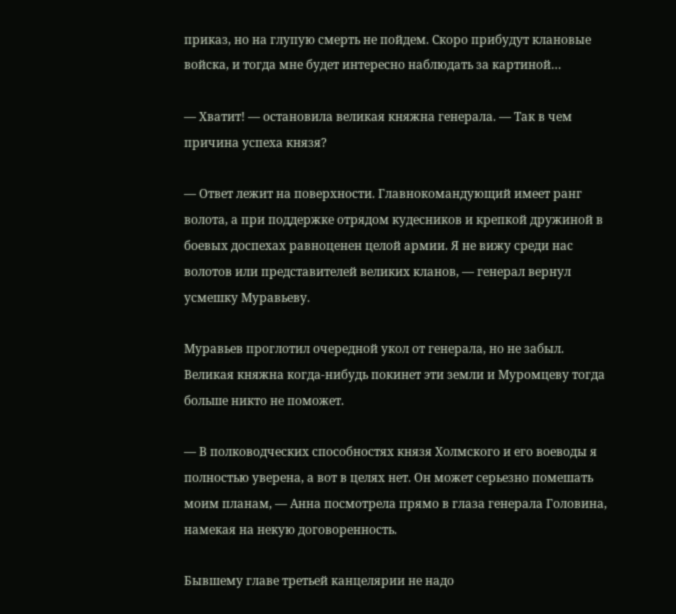приказ, но на глупую смерть не пойдем. Скоро прибудут клановые войска, и тогда мне будет интересно наблюдать за картиной…

— Хватит! — остановила великая княжна генерала. — Так в чем причина успеха князя?

— Ответ лежит на поверхности. Главнокомандующий имеет ранг волота, а при поддержке отрядом кудесников и крепкой дружиной в боевых доспехах равноценен целой армии. Я не вижу среди нас волотов или представителей великих кланов, — генерал вернул усмешку Муравьеву.

Муравьев проглотил очередной укол от генерала, но не забыл. Великая княжна когда-нибудь покинет эти земли и Муромцеву тогда больше никто не поможет.

— В полководческих способностях князя Холмского и его воеводы я полностью уверена, а вот в целях нет. Он может серьезно помешать моим планам, — Анна посмотрела прямо в глаза генерала Головина, намекая на некую договоренность.

Бывшему главе третьей канцелярии не надо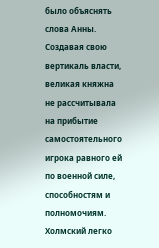было объяснять слова Анны. Создавая свою вертикаль власти, великая княжна не рассчитывала на прибытие самостоятельного игрока равного ей по военной силе, способностям и полномочиям. Холмский легко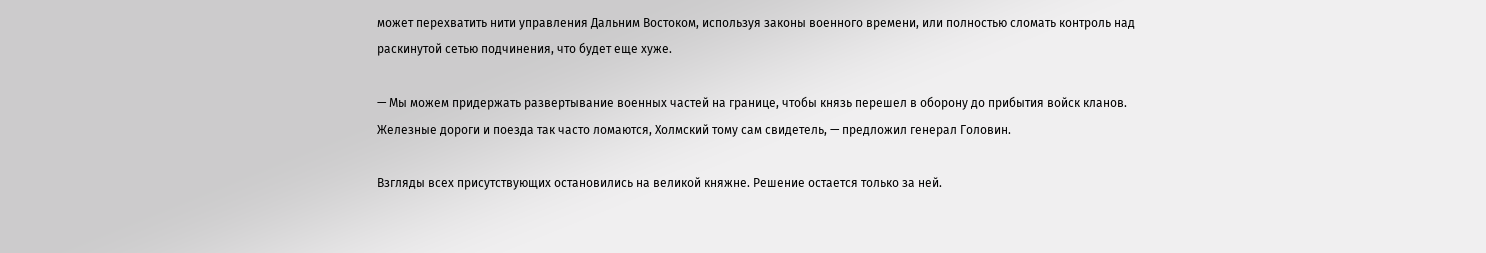может перехватить нити управления Дальним Востоком, используя законы военного времени, или полностью сломать контроль над раскинутой сетью подчинения, что будет еще хуже.

— Мы можем придержать развертывание военных частей на границе, чтобы князь перешел в оборону до прибытия войск кланов. Железные дороги и поезда так часто ломаются, Холмский тому сам свидетель, — предложил генерал Головин.

Взгляды всех присутствующих остановились на великой княжне. Решение остается только за ней.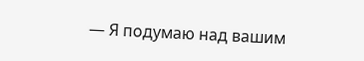— Я подумаю над вашим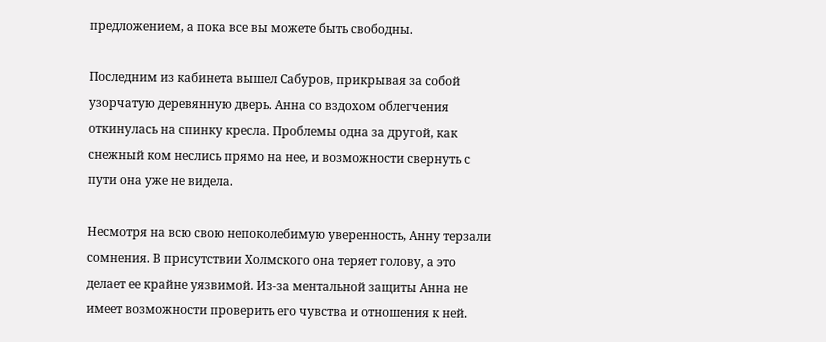предложением, а пока все вы можете быть свободны.

Последним из кабинета вышел Сабуров, прикрывая за собой узорчатую деревянную дверь. Анна со вздохом облегчения откинулась на спинку кресла. Проблемы одна за другой, как снежный ком неслись прямо на нее, и возможности свернуть с пути она уже не видела.

Несмотря на всю свою непоколебимую уверенность, Анну терзали сомнения. В присутствии Холмского она теряет голову, а это делает ее крайне уязвимой. Из-за ментальной защиты Анна не имеет возможности проверить его чувства и отношения к ней.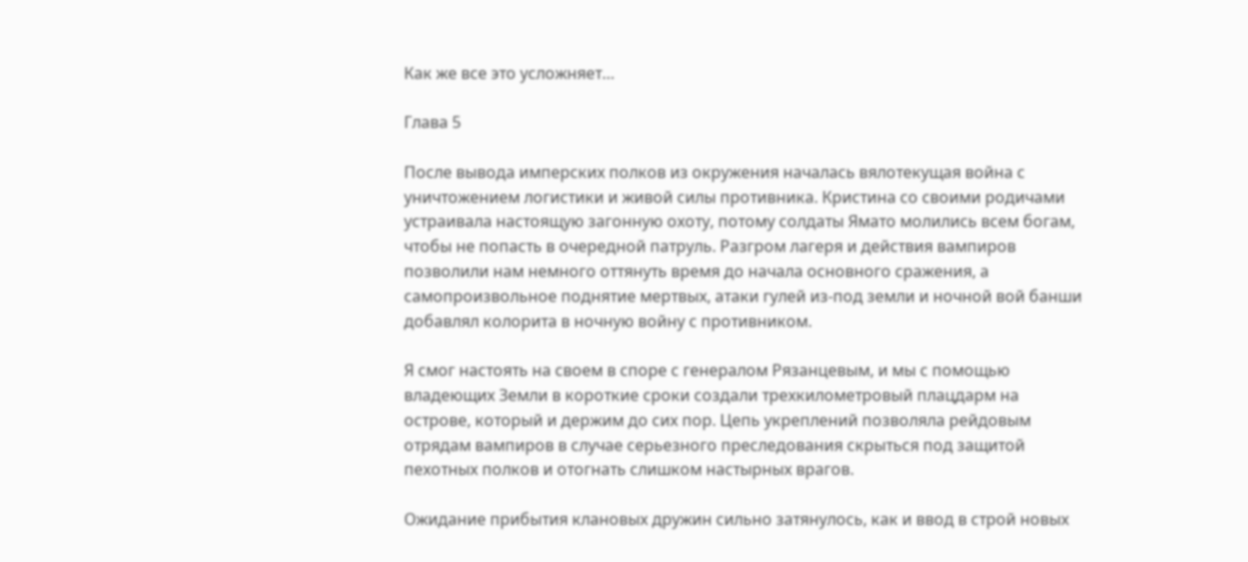Как же все это усложняет…

Глава 5

После вывода имперских полков из окружения началась вялотекущая война с уничтожением логистики и живой силы противника. Кристина со своими родичами устраивала настоящую загонную охоту, потому солдаты Ямато молились всем богам, чтобы не попасть в очередной патруль. Разгром лагеря и действия вампиров позволили нам немного оттянуть время до начала основного сражения, а самопроизвольное поднятие мертвых, атаки гулей из-под земли и ночной вой банши добавлял колорита в ночную войну с противником.

Я смог настоять на своем в споре с генералом Рязанцевым, и мы с помощью владеющих Земли в короткие сроки создали трехкилометровый плацдарм на острове, который и держим до сих пор. Цепь укреплений позволяла рейдовым отрядам вампиров в случае серьезного преследования скрыться под защитой пехотных полков и отогнать слишком настырных врагов.

Ожидание прибытия клановых дружин сильно затянулось, как и ввод в строй новых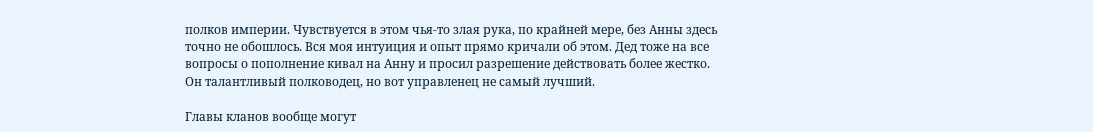полков империи. Чувствуется в этом чья-то злая рука, по крайней мере, без Анны здесь точно не обошлось. Вся моя интуиция и опыт прямо кричали об этом. Дед тоже на все вопросы о пополнение кивал на Анну и просил разрешение действовать более жестко. Он талантливый полководец, но вот управленец не самый лучший.

Главы кланов вообще могут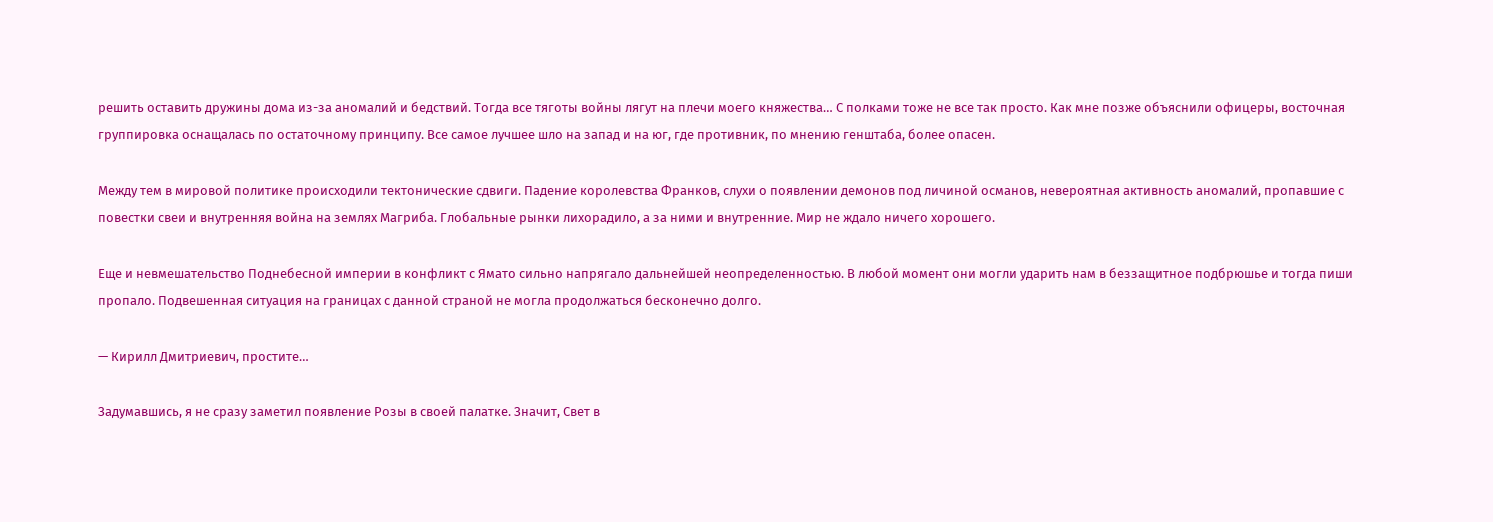решить оставить дружины дома из-за аномалий и бедствий. Тогда все тяготы войны лягут на плечи моего княжества… С полками тоже не все так просто. Как мне позже объяснили офицеры, восточная группировка оснащалась по остаточному принципу. Все самое лучшее шло на запад и на юг, где противник, по мнению генштаба, более опасен.

Между тем в мировой политике происходили тектонические сдвиги. Падение королевства Франков, слухи о появлении демонов под личиной османов, невероятная активность аномалий, пропавшие с повестки свеи и внутренняя война на землях Магриба. Глобальные рынки лихорадило, а за ними и внутренние. Мир не ждало ничего хорошего.

Еще и невмешательство Поднебесной империи в конфликт с Ямато сильно напрягало дальнейшей неопределенностью. В любой момент они могли ударить нам в беззащитное подбрюшье и тогда пиши пропало. Подвешенная ситуация на границах с данной страной не могла продолжаться бесконечно долго.

— Кирилл Дмитриевич, простите…

Задумавшись, я не сразу заметил появление Розы в своей палатке. Значит, Свет в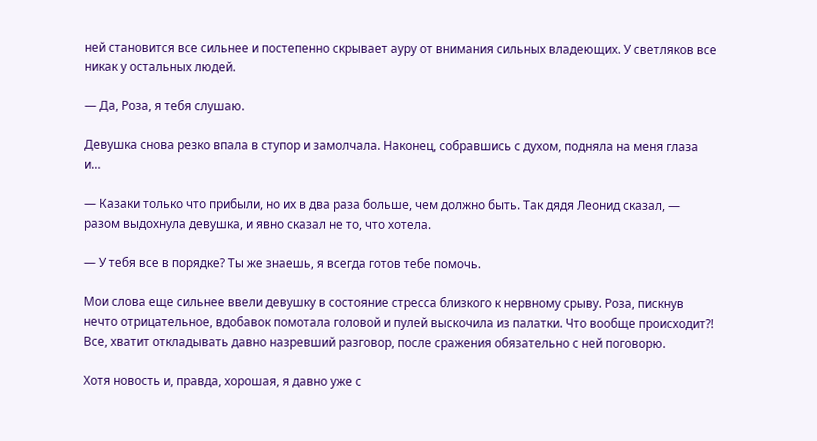ней становится все сильнее и постепенно скрывает ауру от внимания сильных владеющих. У светляков все никак у остальных людей.

— Да, Роза, я тебя слушаю.

Девушка снова резко впала в ступор и замолчала. Наконец, собравшись с духом, подняла на меня глаза и…

— Казаки только что прибыли, но их в два раза больше, чем должно быть. Так дядя Леонид сказал, — разом выдохнула девушка, и явно сказал не то, что хотела.

— У тебя все в порядке? Ты же знаешь, я всегда готов тебе помочь.

Мои слова еще сильнее ввели девушку в состояние стресса близкого к нервному срыву. Роза, пискнув нечто отрицательное, вдобавок помотала головой и пулей выскочила из палатки. Что вообще происходит?! Все, хватит откладывать давно назревший разговор, после сражения обязательно с ней поговорю.

Хотя новость и, правда, хорошая, я давно уже с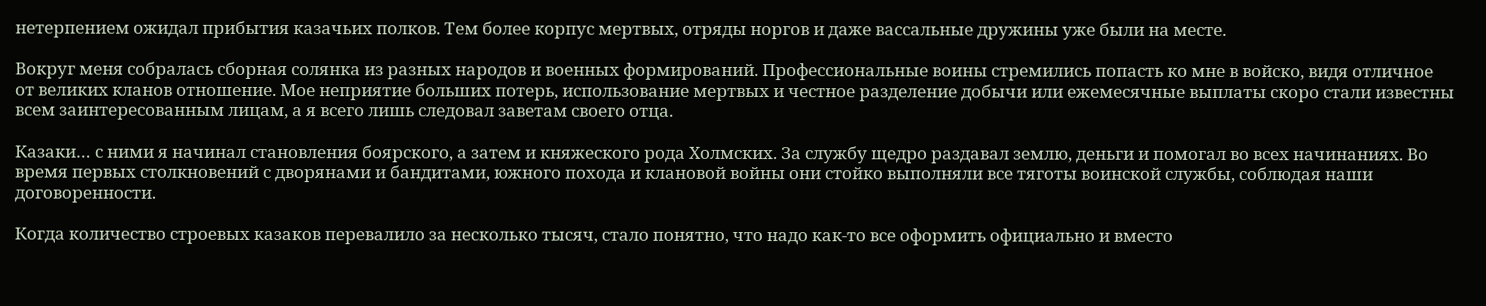нетерпением ожидал прибытия казачьих полков. Тем более корпус мертвых, отряды норгов и даже вассальные дружины уже были на месте.

Вокруг меня собралась сборная солянка из разных народов и военных формирований. Профессиональные воины стремились попасть ко мне в войско, видя отличное от великих кланов отношение. Мое неприятие больших потерь, использование мертвых и честное разделение добычи или ежемесячные выплаты скоро стали известны всем заинтересованным лицам, а я всего лишь следовал заветам своего отца.

Казаки… с ними я начинал становления боярского, а затем и княжеского рода Холмских. За службу щедро раздавал землю, деньги и помогал во всех начинаниях. Во время первых столкновений с дворянами и бандитами, южного похода и клановой войны они стойко выполняли все тяготы воинской службы, соблюдая наши договоренности.

Когда количество строевых казаков перевалило за несколько тысяч, стало понятно, что надо как-то все оформить официально и вместо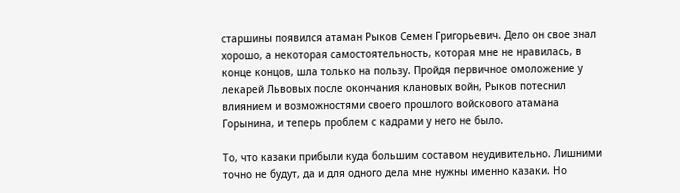старшины появился атаман Рыков Семен Григорьевич. Дело он свое знал хорошо, а некоторая самостоятельность, которая мне не нравилась, в конце концов, шла только на пользу. Пройдя первичное омоложение у лекарей Львовых после окончания клановых войн, Рыков потеснил влиянием и возможностями своего прошлого войскового атамана Горынина, и теперь проблем с кадрами у него не было.

То, что казаки прибыли куда большим составом неудивительно. Лишними точно не будут, да и для одного дела мне нужны именно казаки. Но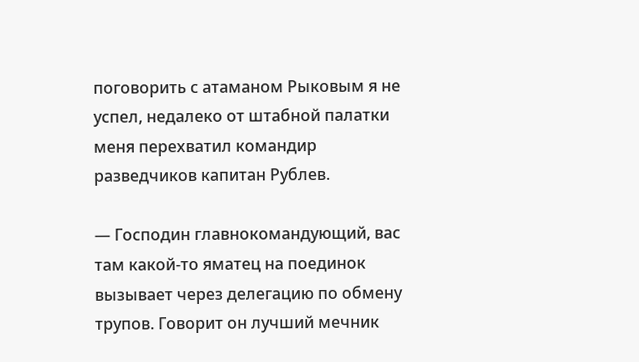поговорить с атаманом Рыковым я не успел, недалеко от штабной палатки меня перехватил командир разведчиков капитан Рублев.

— Господин главнокомандующий, вас там какой-то яматец на поединок вызывает через делегацию по обмену трупов. Говорит он лучший мечник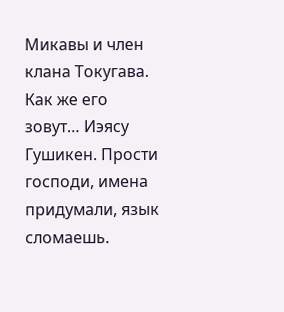Микавы и член клана Токугава. Как же его зовут… Иэясу Гушикен. Прости господи, имена придумали, язык сломаешь.